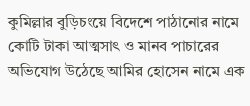কুমিল্লার বুড়িচংয়ে বিদেশে পাঠানোর নামে কোটি টাকা আত্মসাৎ ও মানব পাচারের অভিযোগ উঠেছে আমির হোসেন নামে এক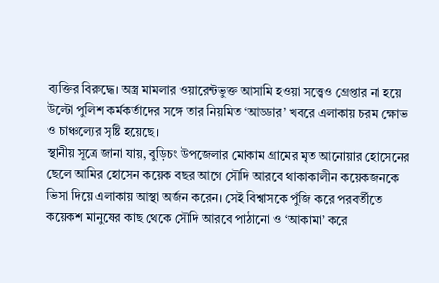ব্যক্তির বিরুদ্ধে। অস্ত্র মামলার ওয়ারেন্টভুক্ত আসামি হওয়া সত্ত্বেও গ্রেপ্তার না হয়ে উল্টো পুলিশ কর্মকর্তাদের সঙ্গে তার নিয়মিত ‘আড্ডার’ খবরে এলাকায় চরম ক্ষোভ ও চাঞ্চল্যের সৃষ্টি হয়েছে।
স্থানীয় সূত্রে জানা যায়, বুড়িচং উপজেলার মোকাম গ্রামের মৃত আনোয়ার হোসেনের ছেলে আমির হোসেন কয়েক বছর আগে সৌদি আরবে থাকাকালীন কয়েকজনকে ভিসা দিয়ে এলাকায় আস্থা অর্জন করেন। সেই বিশ্বাসকে পুঁজি করে পরবর্তীতে কয়েকশ মানুষের কাছ থেকে সৌদি আরবে পাঠানো ও ‘আকামা’ করে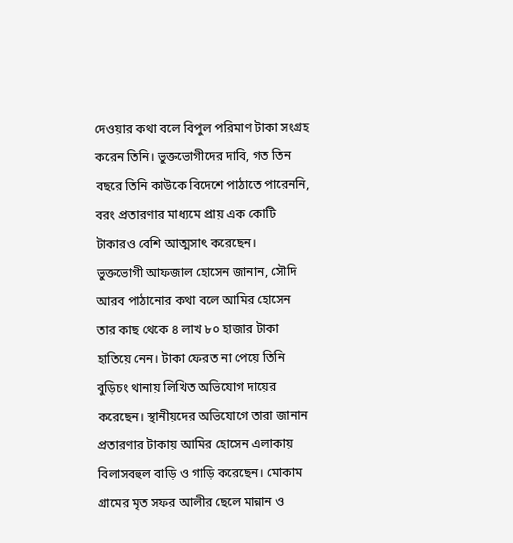দেওয়ার কথা বলে বিপুল পরিমাণ টাকা সংগ্রহ করেন তিনি। ভুক্তভোগীদের দাবি, গত তিন বছরে তিনি কাউকে বিদেশে পাঠাতে পারেননি, বরং প্রতারণার মাধ্যমে প্রায় এক কোটি টাকারও বেশি আত্মসাৎ করেছেন।
ভুক্তভোগী আফজাল হোসেন জানান, সৌদি আরব পাঠানোর কথা বলে আমির হোসেন তার কাছ থেকে ৪ লাখ ৮০ হাজার টাকা হাতিয়ে নেন। টাকা ফেরত না পেয়ে তিনি বুড়িচং থানায় লিখিত অভিযোগ দায়ের করেছেন। স্থানীয়দের অভিযোগে তারা জানান প্রতারণার টাকায় আমির হোসেন এলাকায় বিলাসবহুল বাড়ি ও গাড়ি করেছেন। মোকাম গ্রামের মৃত সফর আলীর ছেলে মান্নান ও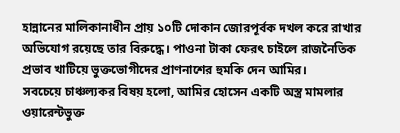হান্নানের মালিকানাধীন প্রায় ১০টি দোকান জোরপূর্বক দখল করে রাখার অভিযোগ রয়েছে তার বিরুদ্ধে। পাওনা টাকা ফেরৎ চাইলে রাজনৈতিক প্রভাব খাটিয়ে ভুক্তভোগীদের প্রাণনাশের হুমকি দেন আমির।
সবচেয়ে চাঞ্চল্যকর বিষয় হলো, আমির হোসেন একটি অস্ত্র মামলার ওয়ারেন্টভুক্ত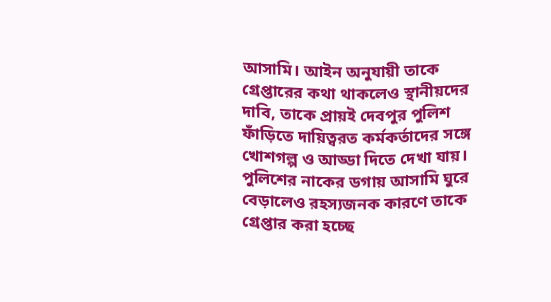আসামি। আইন অনুযায়ী তাকে গ্রেপ্তারের কথা থাকলেও স্থানীয়দের দাবি, তাকে প্রায়ই দেবপুর পুলিশ ফাঁড়িতে দায়িত্বরত কর্মকর্তাদের সঙ্গে খোশগল্প ও আড্ডা দিতে দেখা যায়। পুলিশের নাকের ডগায় আসামি ঘুরে বেড়ালেও রহস্যজনক কারণে তাকে গ্রেপ্তার করা হচ্ছে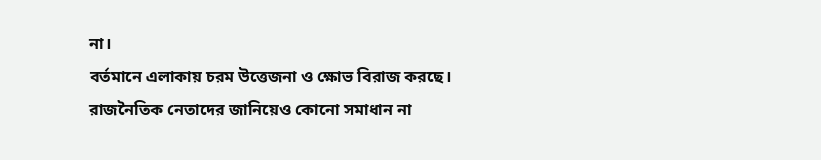না।
বর্তমানে এলাকায় চরম উত্তেজনা ও ক্ষোভ বিরাজ করছে। রাজনৈতিক নেতাদের জানিয়েও কোনো সমাধান না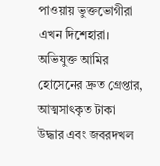পাওয়ায় ভুক্তভোগীরা এখন দিশেহারা। অভিযুক্ত আমির হোসেনের দ্রুত গ্রেপ্তার, আত্মসাৎকৃত টাকা উদ্ধার এবং জবরদখল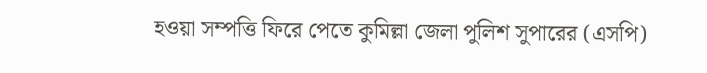হওয়া সম্পত্তি ফিরে পেতে কুমিল্লা জেলা পুলিশ সুপারের (এসপি)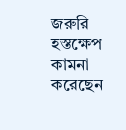জরুরি হস্তক্ষেপ কামনা করেছেন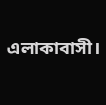এলাকাবাসী।